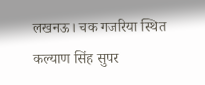लखनऊ। चक गजरिया स्थित कल्याण सिंह सुपर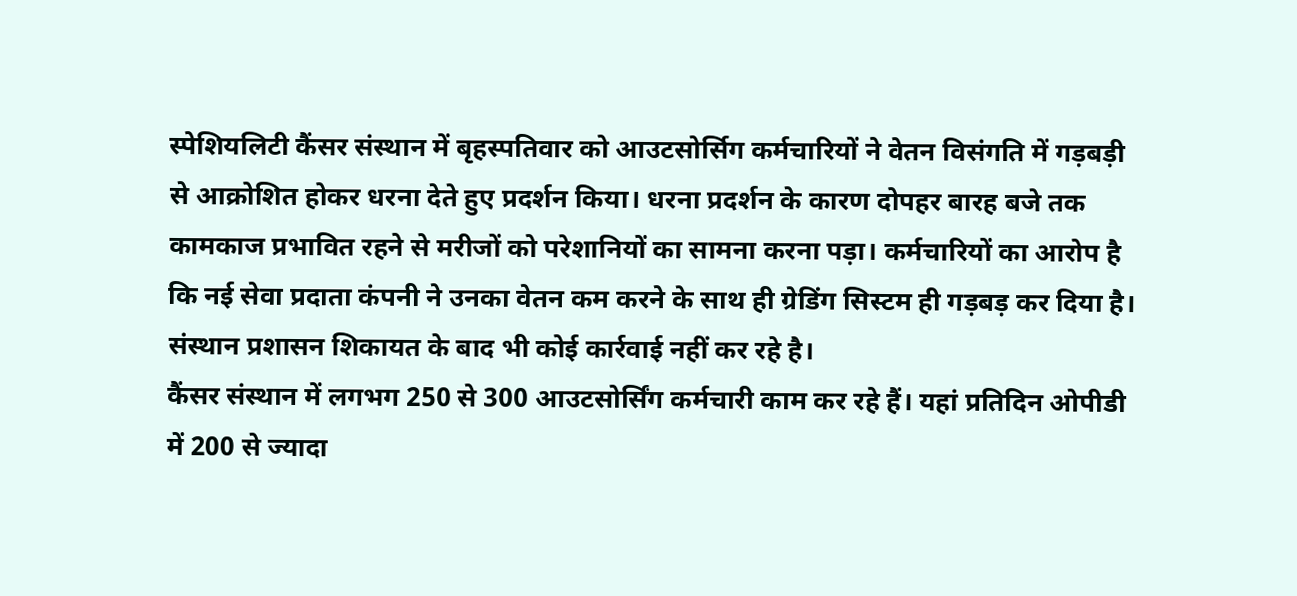स्पेशियलिटी कैंसर संस्थान में बृहस्पतिवार को आउटसोर्सिग कर्मचारियों ने वेतन विसंगति में गड़बड़ी से आक्रोशित होकर धरना देते हुए प्रदर्शन किया। धरना प्रदर्शन के कारण दोपहर बारह बजे तक कामकाज प्रभावित रहने से मरीजों को परेशानियों का सामना करना पड़ा। कर्मचारियों का आरोप है कि नई सेवा प्रदाता कंपनी ने उनका वेतन कम करने के साथ ही ग्रेडिंग सिस्टम ही गड़बड़ कर दिया है। संस्थान प्रशासन शिकायत के बाद भी कोई कार्रवाई नहीं कर रहे है।
कैंसर संस्थान में लगभग 250 से 300 आउटसोर्सिंग कर्मचारी काम कर रहे हैं। यहां प्रतिदिन ओपीडी में 200 से ज्यादा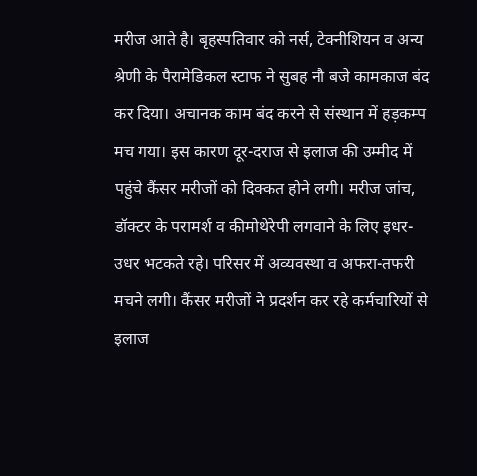मरीज आते है। बृहस्पतिवार को नर्स, टेक्नीशियन व अन्य श्रेणी के पैरामेडिकल स्टाफ ने सुबह नौ बजे कामकाज बंद कर दिया। अचानक काम बंद करने से संस्थान में हड़कम्प मच गया। इस कारण दूर-दराज से इलाज की उम्मीद में पहुंचे कैंसर मरीजों को दिक्कत होने लगी। मरीज जांच, डॉक्टर के परामर्श व कीमोथेरेपी लगवाने के लिए इधर- उधर भटकते रहे। परिसर में अव्यवस्था व अफरा-तफरी मचने लगी। कैंसर मरीजों ने प्रदर्शन कर रहे कर्मचारियों से इलाज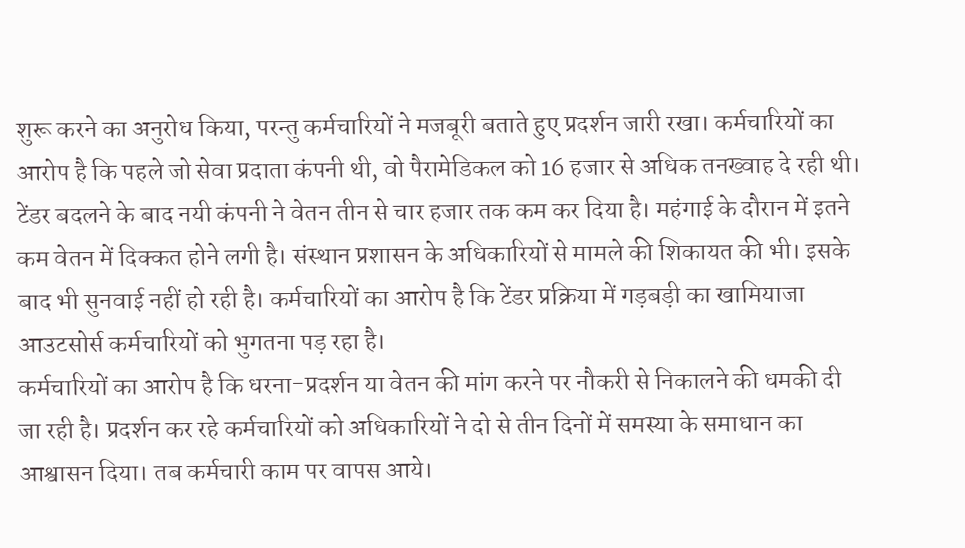शुरू करने का अनुरोध किया, परन्तु कर्मचारियों ने मजबूरी बताते हुए प्रदर्शन जारी रखा। कर्मचारियों का आरोप है कि पहले जो सेवा प्रदाता कंपनी थी, वो पैरामेडिकल को 16 हजार से अधिक तनख्वाह दे रही थी। टेंडर बदलने के बाद नयी कंपनी ने वेतन तीन से चार हजार तक कम कर दिया है। महंगाई के दौरान में इतने कम वेतन में दिक्कत होने लगी है। संस्थान प्रशासन के अधिकारियों से मामले की शिकायत की भी। इसके बाद भी सुनवाई नहीं हो रही है। कर्मचारियों का आरोप है कि टेंडर प्रक्रिया में गड़बड़ी का खामियाजा आउटसोर्स कर्मचारियों को भुगतना पड़ रहा है।
कर्मचारियों का आरोप है कि धरना-प्रदर्शन या वेतन की मांग करने पर नौकरी से निकालने की धमकी दी जा रही है। प्रदर्शन कर रहे कर्मचारियों को अधिकारियों ने दो से तीन दिनों में समस्या के समाधान का आश्वासन दिया। तब कर्मचारी काम पर वापस आये।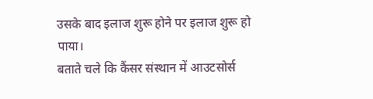उसके बाद इलाज शुरू होने पर इलाज शुरू हो पाया।
बताते चले कि कैंसर संस्थान में आउटसोर्स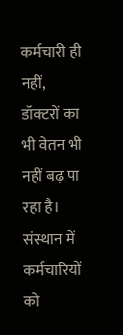कर्मचारी ही नहीं, डॉक्टरों का भी वेतन भी नहीं बढ़ पा रहा है। संस्थान में कर्मचारियों को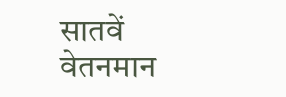सातवें वेतनमान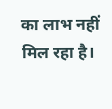का लाभ नहीं मिल रहा है।